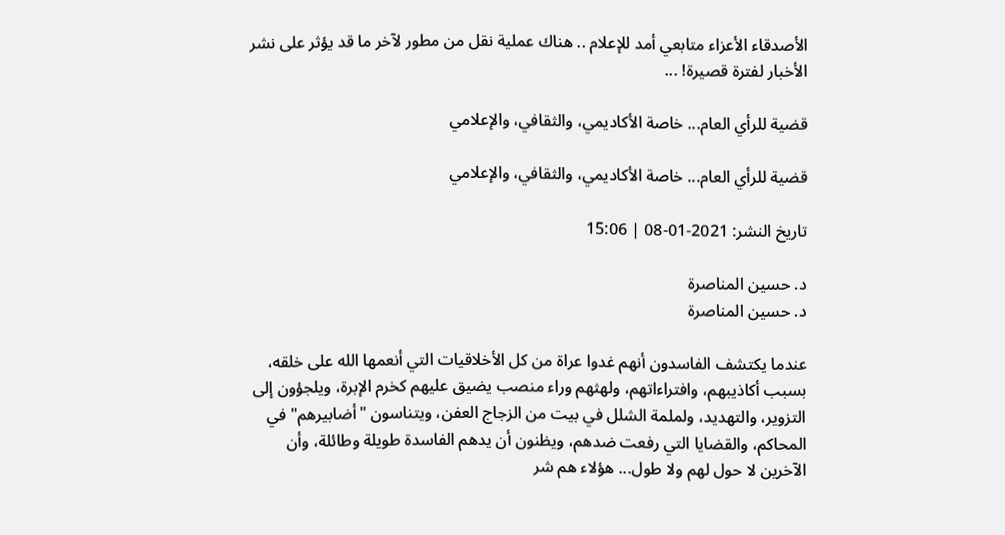الأصدقاء الأعزاء متابعي أمد للإعلام .. هناك عملية نقل من مطور لآخر ما قد يؤثر على نشر الأخبار لفترة قصيرة! ...

قضية للرأي العام... خاصة الأكاديمي، والثقافي، والإعلامي

قضية للرأي العام... خاصة الأكاديمي، والثقافي، والإعلامي

تاريخ النشر: 2021-01-08 | 15:06

د. حسين المناصرة
د. حسين المناصرة

عندما يكتشف الفاسدون أنهم غدوا عراة من كل الأخلاقيات التي أنعمها الله على خلقه، بسبب أكاذيبهم، وافتراءاتهم، ولهثهم وراء منصب يضيق عليهم كخرم الإبرة، ويلجؤون إلى التزوير، والتهديد، ولملمة الشلل في بيت من الزجاج العفن، ويتناسون "أضابيرهم" في المحاكم، والقضايا التي رفعت ضدهم، ويظنون أن يدهم الفاسدة طويلة وطائلة، وأن الآخرين لا حول لهم ولا طول... هؤلاء هم شر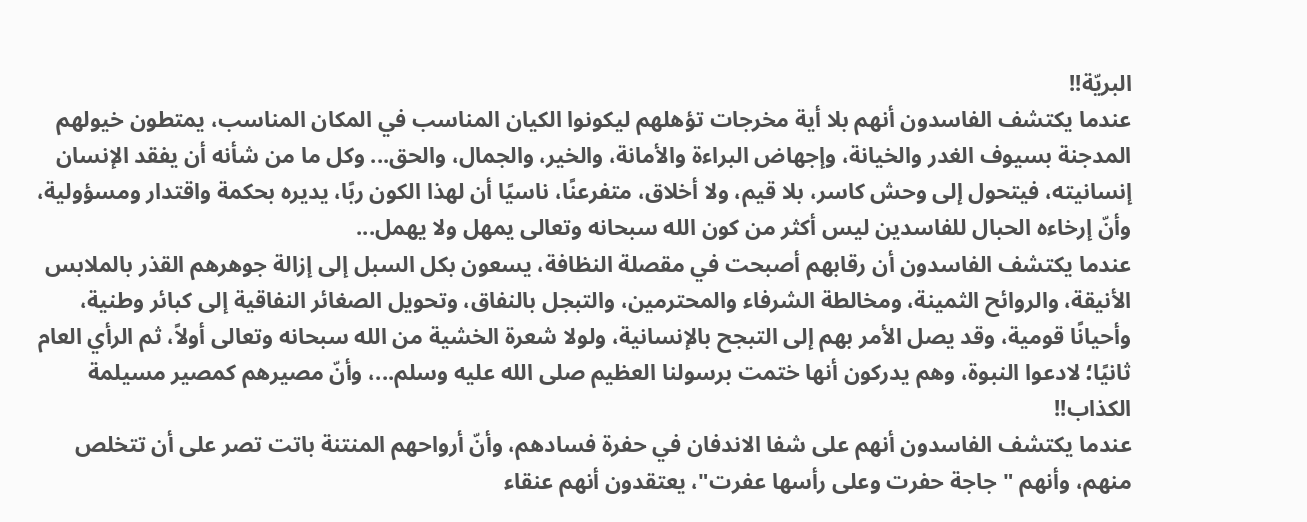البريّة!!
عندما يكتشف الفاسدون أنهم بلا أية مخرجات تؤهلهم ليكونوا الكيان المناسب في المكان المناسب، يمتطون خيولهم المدجنة بسيوف الغدر والخيانة، وإجهاض البراءة والأمانة، والخير، والجمال، والحق... وكل ما من شأنه أن يفقد الإنسان إنسانيته، فيتحول إلى وحش كاسر، بلا قيم، ولا أخلاق، متفرعنًا، ناسيًا أن لهذا الكون ربًا، يديره بحكمة واقتدار ومسؤولية، وأنّ إرخاءه الحبال للفاسدين ليس أكثر من كون الله سبحانه وتعالى يمهل ولا يهمل...
عندما يكتشف الفاسدون أن رقابهم أصبحت في مقصلة النظافة، يسعون بكل السبل إلى إزالة جوهرهم القذر بالملابس الأنيقة، والروائح الثمينة، ومخالطة الشرفاء والمحترمين، والتبجل بالنفاق، وتحويل الصغائر النفاقية إلى كبائر وطنية، وأحيانًا قومية، وقد يصل الأمر بهم إلى التبجح بالإنسانية، ولولا شعرة الخشية من الله سبحانه وتعالى أولاً، ثم الرأي العام ثانيًا؛ لادعوا النبوة، وهم يدركون أنها ختمت برسولنا العظيم صلى الله عليه وسلم...، وأنّ مصيرهم كمصير مسيلمة الكذاب!!
عندما يكتشف الفاسدون أنهم على شفا الاندفان في حفرة فسادهم، وأنّ أرواحهم المنتنة باتت تصر على أن تتخلص منهم، وأنهم " جاجة حفرت وعلى رأسها عفرت"، يعتقدون أنهم عنقاء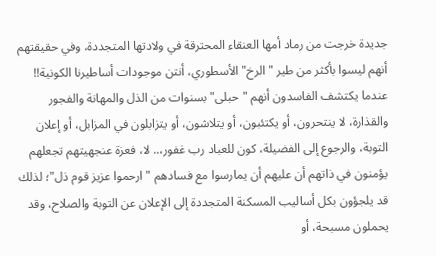جديدة خرجت من رماد أمها العنقاء المحترقة في ولادتها المتجددة، وفي حقيقتهم أنهم ليسوا بأكثر من طير " الرخ" الأسطوري، أنتن موجودات أساطيرنا الكونية!!
عندما يكتشف الفاسدون أنهم "حبلى" بسنوات من الذل والمهانة والفجور والقذارة، لا ينتحرون، أو يكتئبون، أو يتلاشون، أو يتزابلون في المزابل، أو إعلان التوبة، والرجوع إلى الفضيلة، كون للعباد رب غفور،.. لا، فعزة عنجهيتهم تجعلهم يؤمنون في ذاتهم أن عليهم أن يمارسوا مع فسادهم " ارحموا عزيز قوم ذل"؛ لذلك قد يلجؤون بكل أساليب المسكنة المتجددة إلى الإعلان عن التوبة والصلاح، وقد يحملون مسبحة، أو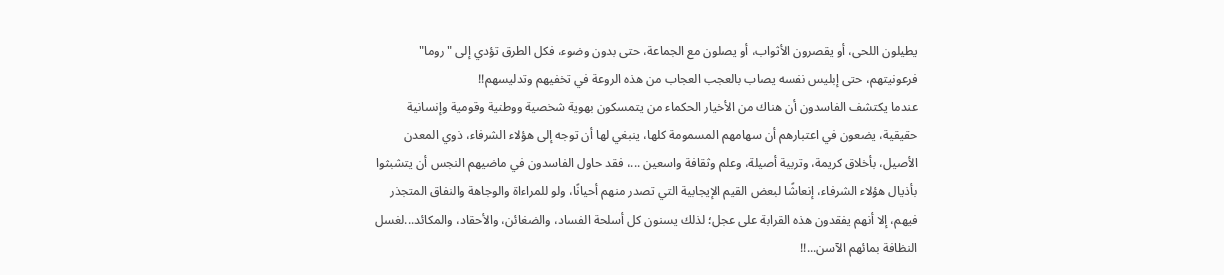يطيلون اللحى، أو يقصرون الأثواب، أو يصلون مع الجماعة، حتى بدون وضوء، فكل الطرق تؤدي إلى "روما" فرعونيتهم، حتى إبليس نفسه يصاب بالعجب العجاب من هذه الروعة في تخفيهم وتدليسهم!!
عندما يكتشف الفاسدون أن هناك من الأخيار الحكماء من يتمسكون بهوية شخصية ووطنية وقومية وإنسانية حقيقية، يضعون في اعتبارهم أن سهامهم المسمومة كلها، ينبغي لها أن توجه إلى هؤلاء الشرفاء، ذوي المعدن الأصيل، بأخلاق كريمة، وتربية أصيلة، وعلم وثقافة واسعين ...، فقد حاول الفاسدون في ماضيهم النجس أن يتشبثوا بأذيال هؤلاء الشرفاء، إنعاشًا لبعض القيم الإيجابية التي تصدر منهم أحيانًا، ولو للمراءاة والوجاهة والنفاق المتجذر فيهم، إلا أنهم يفقدون هذه القرابة على عجل؛ لذلك يسنون كل أسلحة الفساد، والضغائن، والأحقاد، والمكائد...لغسل النظافة بمائهم الآسن...!!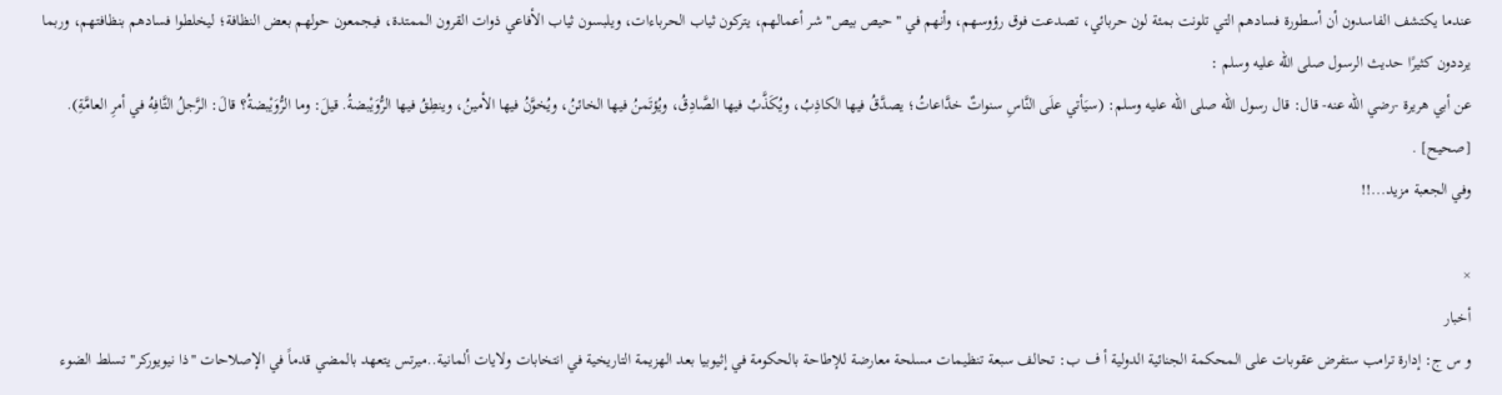عندما يكتشف الفاسدون أن أسطورة فسادهم التي تلونت بمئة لون حربائي، تصدعت فوق رؤوسهم، وأنهم في "حيص بيص" شر أعمالهم، يتركون ثياب الحرباءات، ويلبسون ثياب الأفاعي ذوات القرون الممتدة، فيجمعون حولهم بعض النظافة؛ ليخلطوا فسادهم بنظافتهم، وربما يرددون كثيرًا حديث الرسول صلى الله عليه وسلم :
عن أبي هريرة -رضي الله عنه- قال: قال رسول الله صلى الله عليه وسلم: (سيَأتي علَى النَّاسِ سنواتٌ خدَّاعاتُ؛ يصدَّقُ فيها الكاذِبُ، ويُكَذَّبُ فيها الصَّادِقُ، ويُؤتَمنُ فيها الخائنُ، ويُخوَّنُ فيها الأمينُ، وينطِقُ فيها الرُّوَيْبضةُ. قيلَ: وما الرُّوَيْبضةُ؟ قالَ: الرَّجلُ التَّافِهُ في أمرِ العامَّةِ). [صحيح] .
وفي الجعبة مزيد...!!

×
أخبار
و س ج: إدارة ترامب ستفرض عقوبات على المحكمة الجنائية الدولية أ ف ب: تحالف سبعة تنظيمات مسلحة معارضة للإطاحة بالحكومة في إثيوبيا بعد الهزيمة التاريخية في انتخابات ولايات ألمانية..ميرتس يتعهد بالمضي قدماً في الإصلاحات "ذا نيويوركر" تسلط الضوء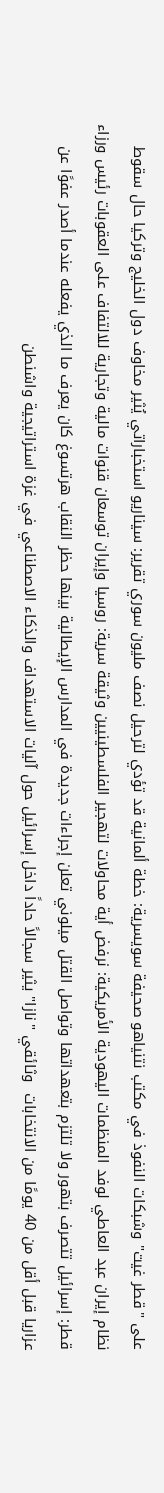على "قطر غيت" وشبكات النفوذ في مكتب نتنياهو صحيفة سويسرية: خطة ألمانية قد تؤدي لترحيل نصف مليون سوري تقرير: سيناريو استخباراتي يُثير مخاوف دول الخليج وتركيا حال سقوط نظام إيران عبد العاطي لوفد المنظمات اليهودية الأمريكية: نرفض أية محاولات لتهجير الفلسطينيين وثيقة سرية: روسيا وإيران توسعان قنوات مالية وتجارية للالتفاف على العقوبات رئيس ورزاء قطر: إسرائيل تتصرف بتهور ولا تلتزم بتعهداتها وتواصل القتل ميلوني تعلن إجراءات جديدة في المدارس الإيطالية بينها حظر النقاب هرتسوغ كان يعرف ما الذي يفعله عندما أصدر عفوًا عن عزاريا قبل أقل من 40 يومًا من الانتخابات  وثائقي "نازا" يثير سجالاً حاداً داخل إسرائيل حول آليات الاستهداف والذكاء الاصطناعي في غزة استراتيجية واشنطن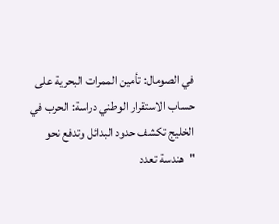في الصومال: تأمين الممرات البحرية على حساب الاستقرار الوطني دراسة: الحرب في الخليج تكشف حدود البدائل وتدفع نحو "هندسة تعدد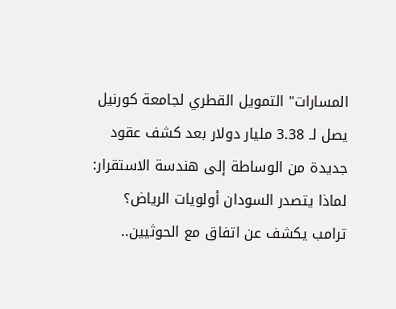المسارات" التمويل القطري لجامعة كورنيل يصل لـ 3.38 مليار دولار بعد كشف عقود جديدة من الوساطة إلى هندسة الاستقرار: لماذا يتصدر السودان أولويات الرياض؟ ترامب يكشف عن اتفاق مع الحوثيين..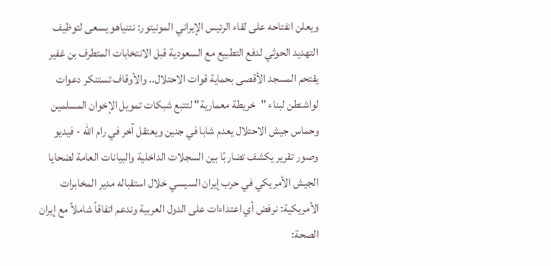ويعلن انفتاحه على لقاء الرئيس الإيراني المونيتور: نتنياهو يسعى لتوظيف التهديد الحوثي لدفع التطبيع مع السعودية قبل الانتخابات المتطرف بن غفير يقتحم المسجد الأقصى بحماية قوات الاحتلال.. والأوقاف تستنكر دعوات لواشنطن لبناء "خريطة معمارية" لتتبع شبكات تمويل الإخوان المسلمين وحماس جيش الاحتلال يعدم شابا في جنين ويعتقل آخر في رام الله - فيديو وصور تقرير يكشف تضاربًا بين السجلات الداخلية والبيانات العامة لضحايا الجيش الأمريكي في حرب إيران السيسي خلال استقباله مدير المخابرات الأمريكية: نرفض أي اعتداءات على الدول العربية وندعم اتفاقاً شاملاً مع إيران الصحة: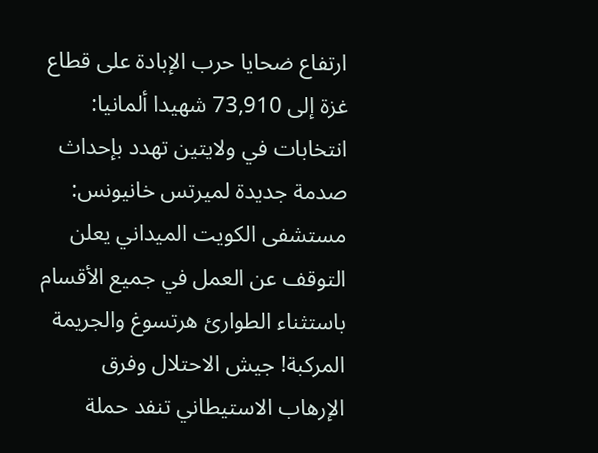ارتفاع ضحايا حرب الإبادة على قطاع غزة إلى 73,910 شهيدا ألمانيا: انتخابات في ولايتين تهدد بإحداث صدمة جديدة لميرتس خانيونس: مستشفى الكويت الميداني يعلن التوقف عن العمل في جميع الأقسام باستثناء الطوارئ هرتسوغ والجريمة المركبة! جيش الاحتلال وفرق الإرهاب الاستيطاني تنفد حملة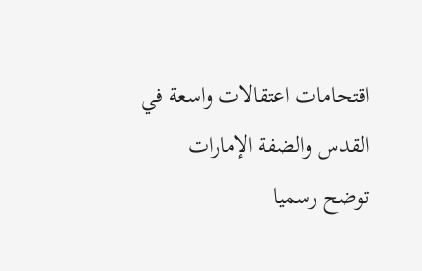اقتحامات اعتقالات واسعة في القدس والضفة الإمارات توضح رسميا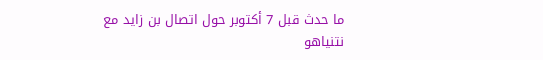ما حدث قبل 7 أكتوبر حول اتصال بن زايد مع نتنياهو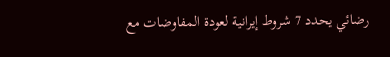رضائي يحدد 7 شروط إيرانية لعودة المفاوضات مع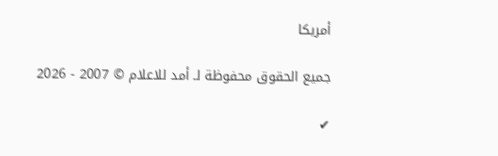أمريكا

جميع الحقوق محفوظة لـ أمد للاعلام © 2007 - 2026

✔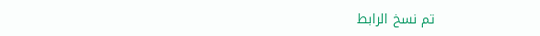تم نسخ الرابط